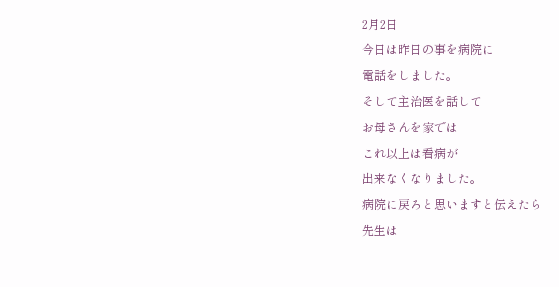2月2日
今日は昨日の事を病院に
電話をしました。
そして主治医を話して
お母さんを家では
これ以上は看病が
出来なくなりました。
病院に戻ろと思いますと伝えたら
先生は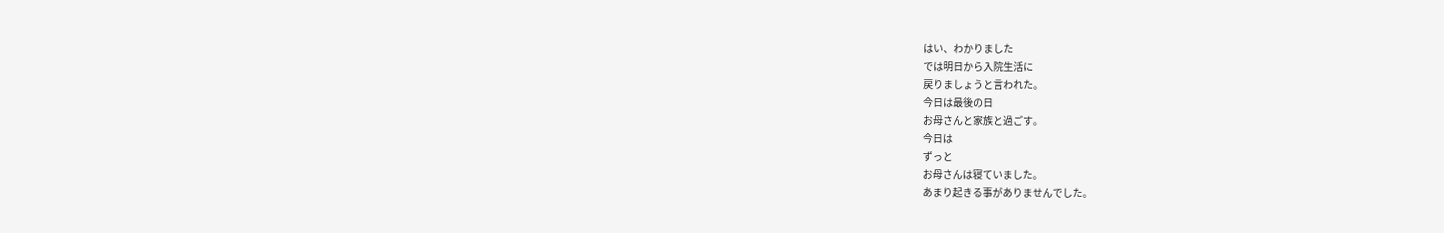はい、わかりました
では明日から入院生活に
戻りましょうと言われた。
今日は最後の日
お母さんと家族と過ごす。
今日は
ずっと
お母さんは寝ていました。
あまり起きる事がありませんでした。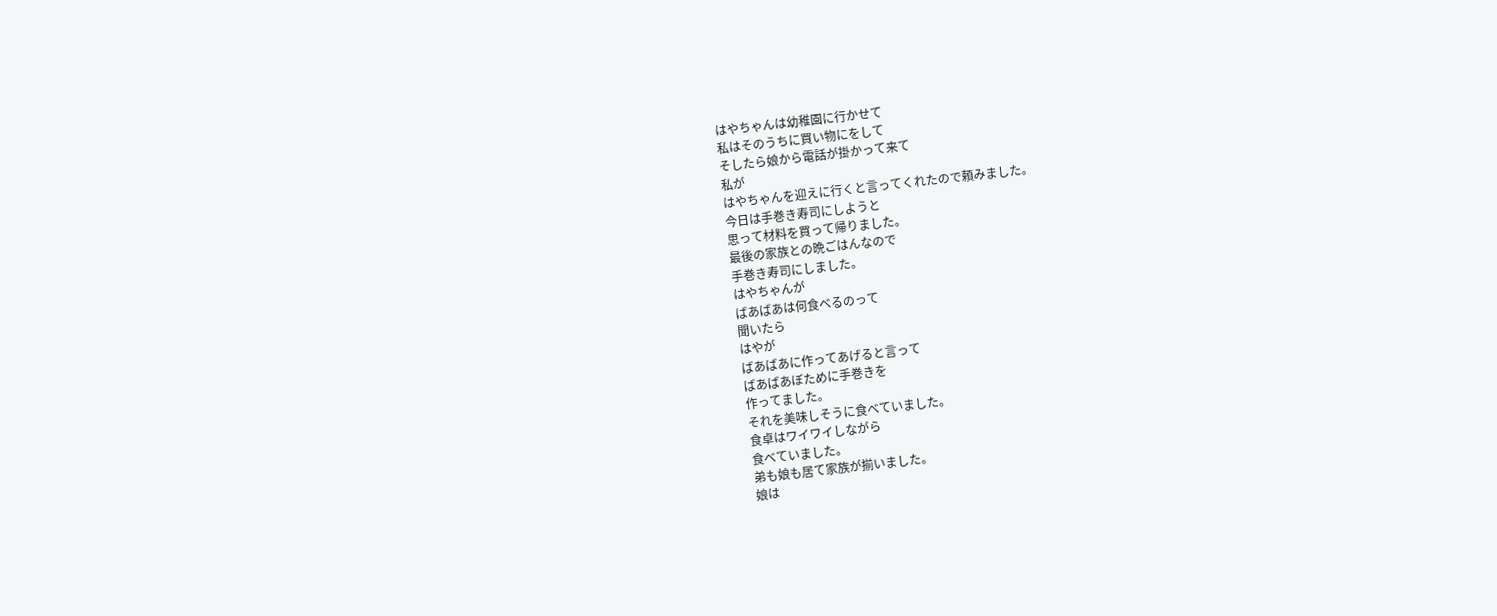はやちゃんは幼稚園に行かせて
私はそのうちに買い物にをして
そしたら娘から電話が掛かって来て
私が
はやちゃんを迎えに行くと言ってくれたので頼みました。
今日は手巻き寿司にしようと
思って材料を買って帰りました。
最後の家族との晩ごはんなので
手巻き寿司にしました。
はやちゃんが
ばあばあは何食べるのって
聞いたら
はやが
ばあばあに作ってあげると言って
ばあばあぼために手巻きを
作ってました。
それを美味しそうに食べていました。
食卓はワイワイしながら
食べていました。
弟も娘も居て家族が揃いました。
娘は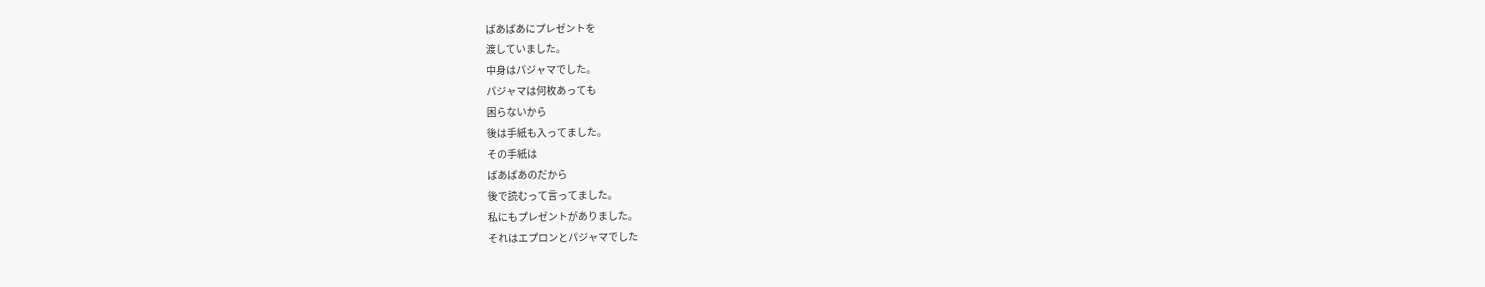ばあばあにプレゼントを
渡していました。
中身はパジャマでした。
パジャマは何枚あっても
困らないから
後は手紙も入ってました。
その手紙は
ばあばあのだから
後で読むって言ってました。
私にもプレゼントがありました。
それはエプロンとパジャマでした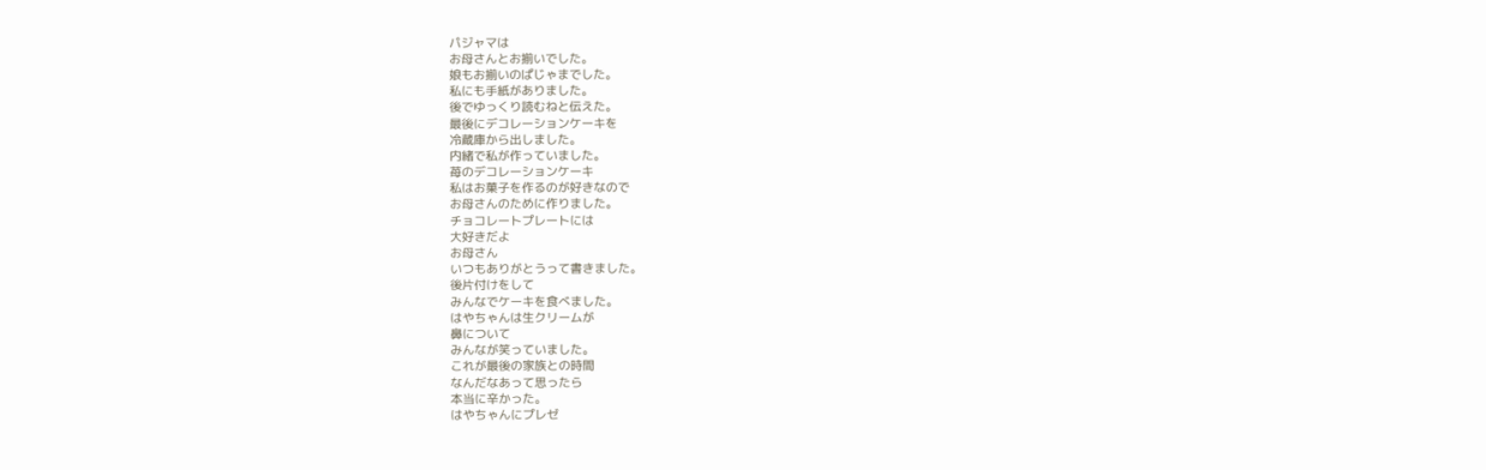パジャマは
お母さんとお揃いでした。
娘もお揃いのぱじゃまでした。
私にも手紙がありました。
後でゆっくり読むねと伝えた。
最後にデコレーションケーキを
冷蔵庫から出しました。
内緒で私が作っていました。
苺のデコレーションケーキ
私はお菓子を作るのが好きなので
お母さんのために作りました。
チョコレートプレートには
大好きだよ
お母さん
いつもありがとうって書きました。
後片付けをして
みんなでケーキを食べました。
はやちゃんは生クリームが
鼻について
みんなが笑っていました。
これが最後の家族との時間
なんだなあって思ったら
本当に辛かった。
はやちゃんにプレゼ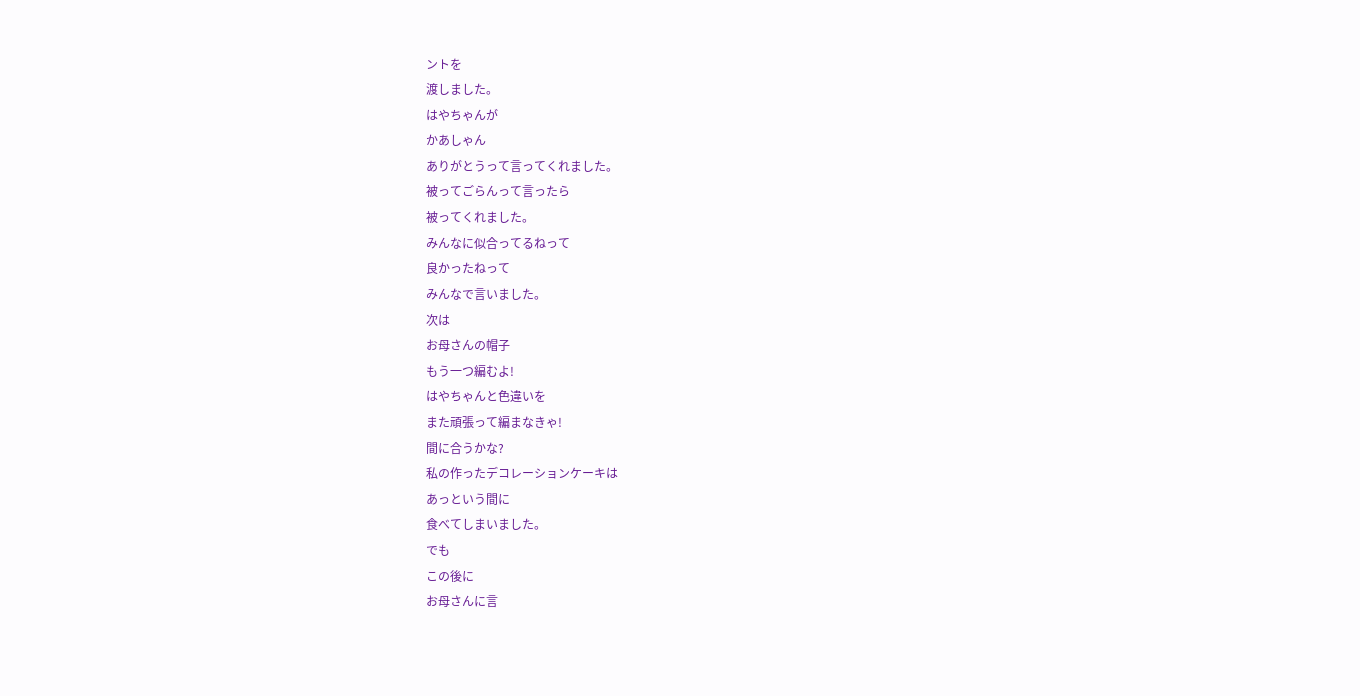ントを
渡しました。
はやちゃんが
かあしゃん
ありがとうって言ってくれました。
被ってごらんって言ったら
被ってくれました。
みんなに似合ってるねって
良かったねって
みんなで言いました。
次は
お母さんの帽子
もう一つ編むよ!
はやちゃんと色違いを
また頑張って編まなきゃ!
間に合うかな?
私の作ったデコレーションケーキは
あっという間に
食べてしまいました。
でも
この後に
お母さんに言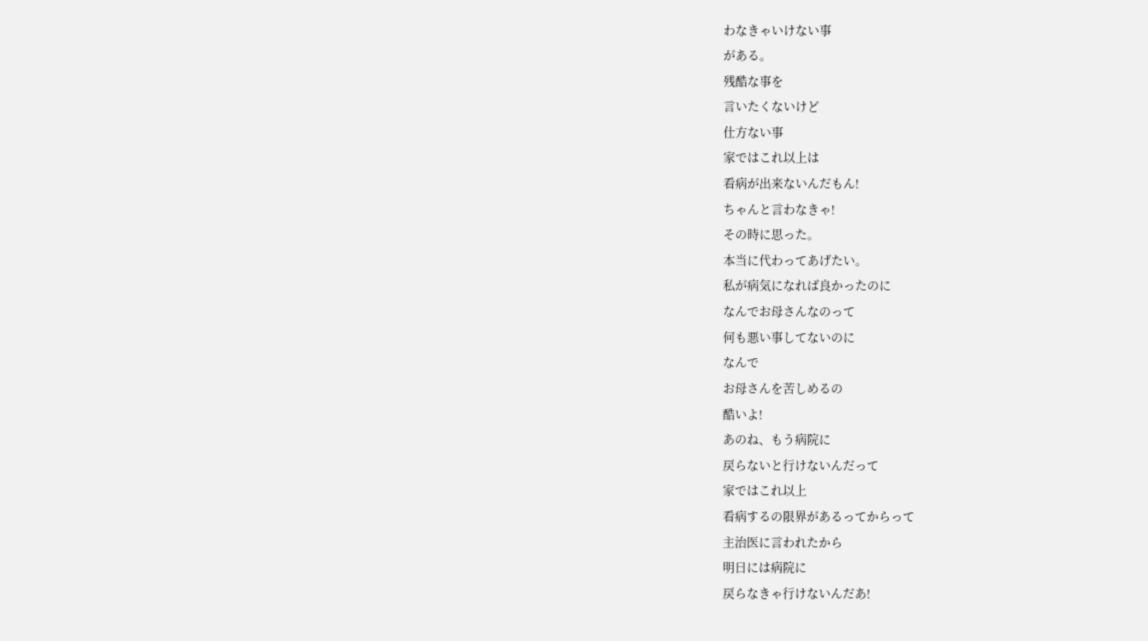わなきゃいけない事
がある。
残酷な事を
言いたくないけど
仕方ない事
家ではこれ以上は
看病が出来ないんだもん!
ちゃんと言わなきゃ!
その時に思った。
本当に代わってあげたい。
私が病気になれば良かったのに
なんでお母さんなのって
何も悪い事してないのに
なんで
お母さんを苦しめるの
酷いよ!
あのね、もう病院に
戻らないと行けないんだって
家ではこれ以上
看病するの限界があるってからって
主治医に言われたから
明日には病院に
戻らなきゃ行けないんだあ!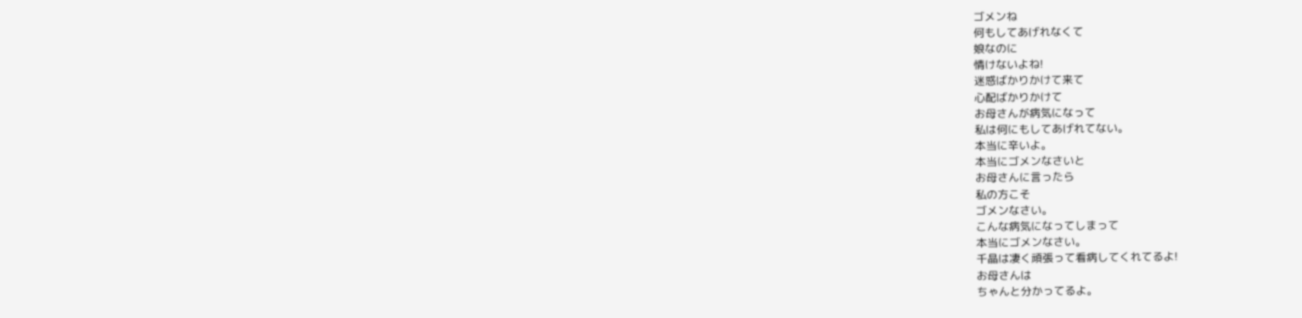ゴメンね
何もしてあげれなくて
娘なのに
情けないよね!
迷惑ばかりかけて来て
心配ばかりかけて
お母さんが病気になって
私は何にもしてあげれてない。
本当に辛いよ。
本当にゴメンなさいと
お母さんに言ったら
私の方こそ
ゴメンなさい。
こんな病気になってしまって
本当にゴメンなさい。
千晶は凄く頑張って看病してくれてるよ!
お母さんは
ちゃんと分かってるよ。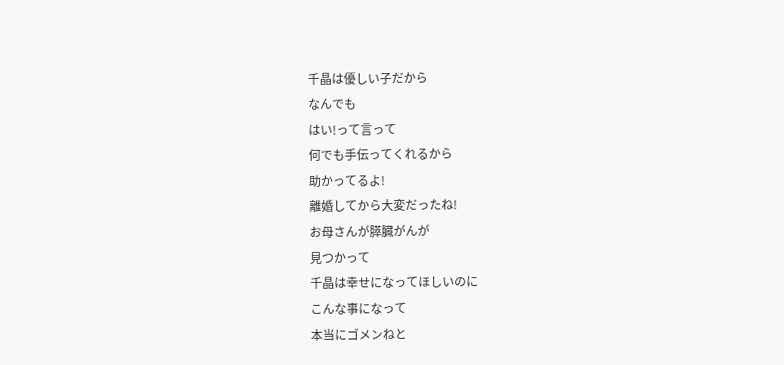千晶は優しい子だから
なんでも
はい!って言って
何でも手伝ってくれるから
助かってるよ!
離婚してから大変だったね!
お母さんが膵臓がんが
見つかって
千晶は幸せになってほしいのに
こんな事になって
本当にゴメンねと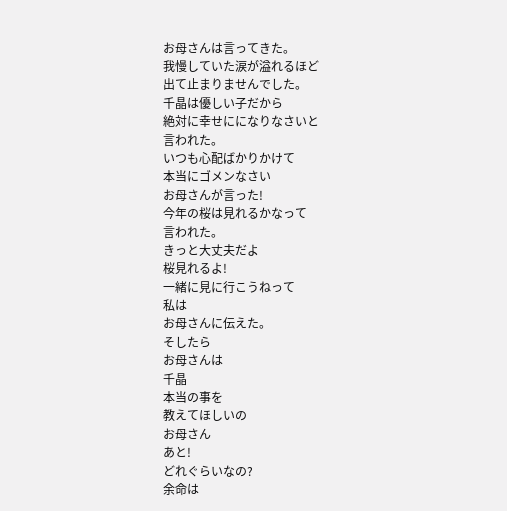お母さんは言ってきた。
我慢していた涙が溢れるほど
出て止まりませんでした。
千晶は優しい子だから
絶対に幸せにになりなさいと
言われた。
いつも心配ばかりかけて
本当にゴメンなさい
お母さんが言った!
今年の桜は見れるかなって
言われた。
きっと大丈夫だよ
桜見れるよ!
一緒に見に行こうねって
私は
お母さんに伝えた。
そしたら
お母さんは
千晶
本当の事を
教えてほしいの
お母さん
あと!
どれぐらいなの?
余命は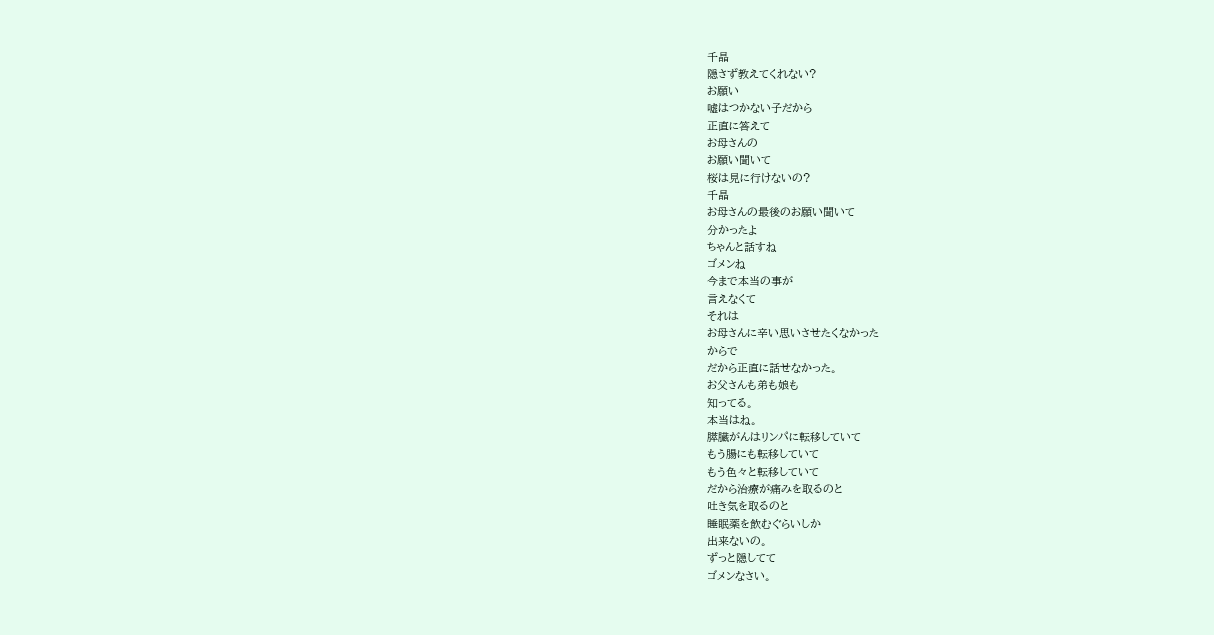千晶
隠さず教えてくれない?
お願い
嘘はつかない子だから
正直に答えて
お母さんの
お願い聞いて
桜は見に行けないの?
千晶
お母さんの最後のお願い聞いて
分かったよ
ちゃんと話すね
ゴメンね
今まで本当の事が
言えなくて
それは
お母さんに辛い思いさせたくなかった
からで
だから正直に話せなかった。
お父さんも弟も娘も
知ってる。
本当はね。
膵臓がんはリンパに転移していて
もう腸にも転移していて
もう色々と転移していて
だから治療が痛みを取るのと
吐き気を取るのと
睡眠薬を飲むぐらいしか
出来ないの。
ずっと隠してて
ゴメンなさい。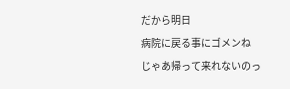だから明日
病院に戻る事にゴメンね
じゃあ帰って来れないのっ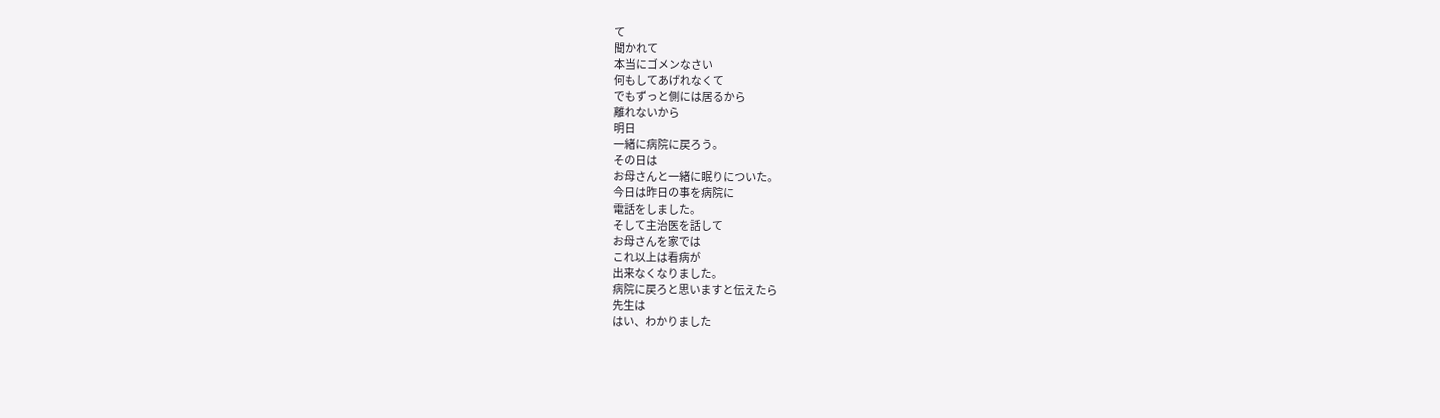て
聞かれて
本当にゴメンなさい
何もしてあげれなくて
でもずっと側には居るから
離れないから
明日
一緒に病院に戻ろう。
その日は
お母さんと一緒に眠りについた。
今日は昨日の事を病院に
電話をしました。
そして主治医を話して
お母さんを家では
これ以上は看病が
出来なくなりました。
病院に戻ろと思いますと伝えたら
先生は
はい、わかりました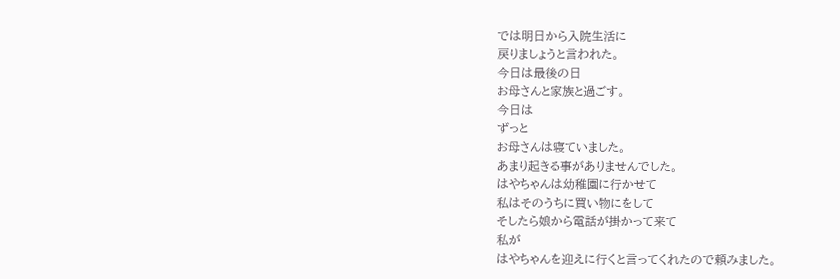では明日から入院生活に
戻りましょうと言われた。
今日は最後の日
お母さんと家族と過ごす。
今日は
ずっと
お母さんは寝ていました。
あまり起きる事がありませんでした。
はやちゃんは幼稚園に行かせて
私はそのうちに買い物にをして
そしたら娘から電話が掛かって来て
私が
はやちゃんを迎えに行くと言ってくれたので頼みました。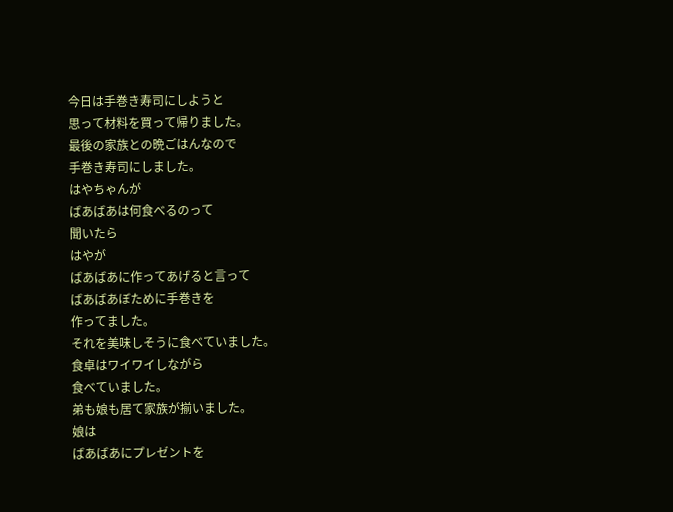今日は手巻き寿司にしようと
思って材料を買って帰りました。
最後の家族との晩ごはんなので
手巻き寿司にしました。
はやちゃんが
ばあばあは何食べるのって
聞いたら
はやが
ばあばあに作ってあげると言って
ばあばあぼために手巻きを
作ってました。
それを美味しそうに食べていました。
食卓はワイワイしながら
食べていました。
弟も娘も居て家族が揃いました。
娘は
ばあばあにプレゼントを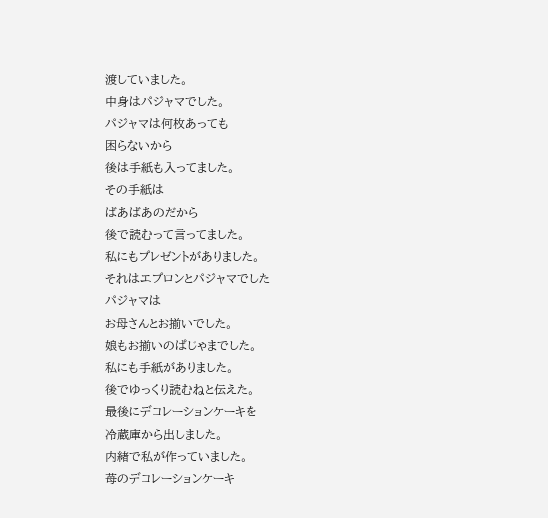渡していました。
中身はパジャマでした。
パジャマは何枚あっても
困らないから
後は手紙も入ってました。
その手紙は
ばあばあのだから
後で読むって言ってました。
私にもプレゼントがありました。
それはエプロンとパジャマでした
パジャマは
お母さんとお揃いでした。
娘もお揃いのぱじゃまでした。
私にも手紙がありました。
後でゆっくり読むねと伝えた。
最後にデコレーションケーキを
冷蔵庫から出しました。
内緒で私が作っていました。
苺のデコレーションケーキ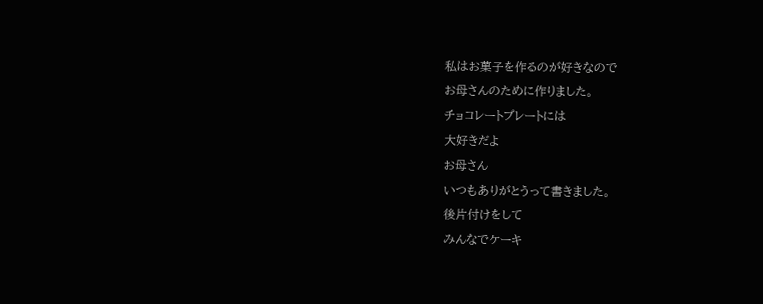私はお菓子を作るのが好きなので
お母さんのために作りました。
チョコレートプレートには
大好きだよ
お母さん
いつもありがとうって書きました。
後片付けをして
みんなでケーキ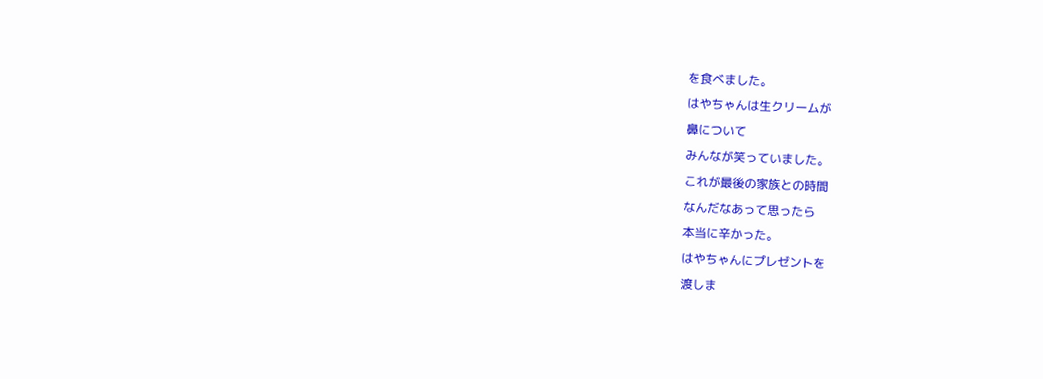を食べました。
はやちゃんは生クリームが
鼻について
みんなが笑っていました。
これが最後の家族との時間
なんだなあって思ったら
本当に辛かった。
はやちゃんにプレゼントを
渡しま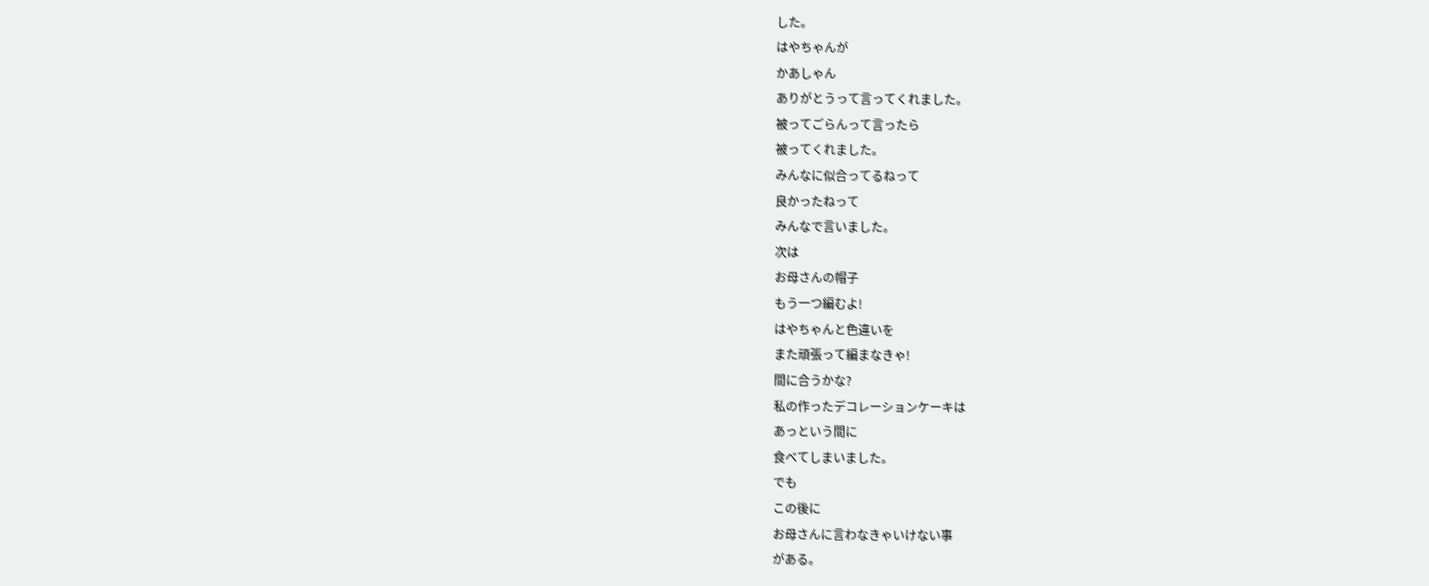した。
はやちゃんが
かあしゃん
ありがとうって言ってくれました。
被ってごらんって言ったら
被ってくれました。
みんなに似合ってるねって
良かったねって
みんなで言いました。
次は
お母さんの帽子
もう一つ編むよ!
はやちゃんと色違いを
また頑張って編まなきゃ!
間に合うかな?
私の作ったデコレーションケーキは
あっという間に
食べてしまいました。
でも
この後に
お母さんに言わなきゃいけない事
がある。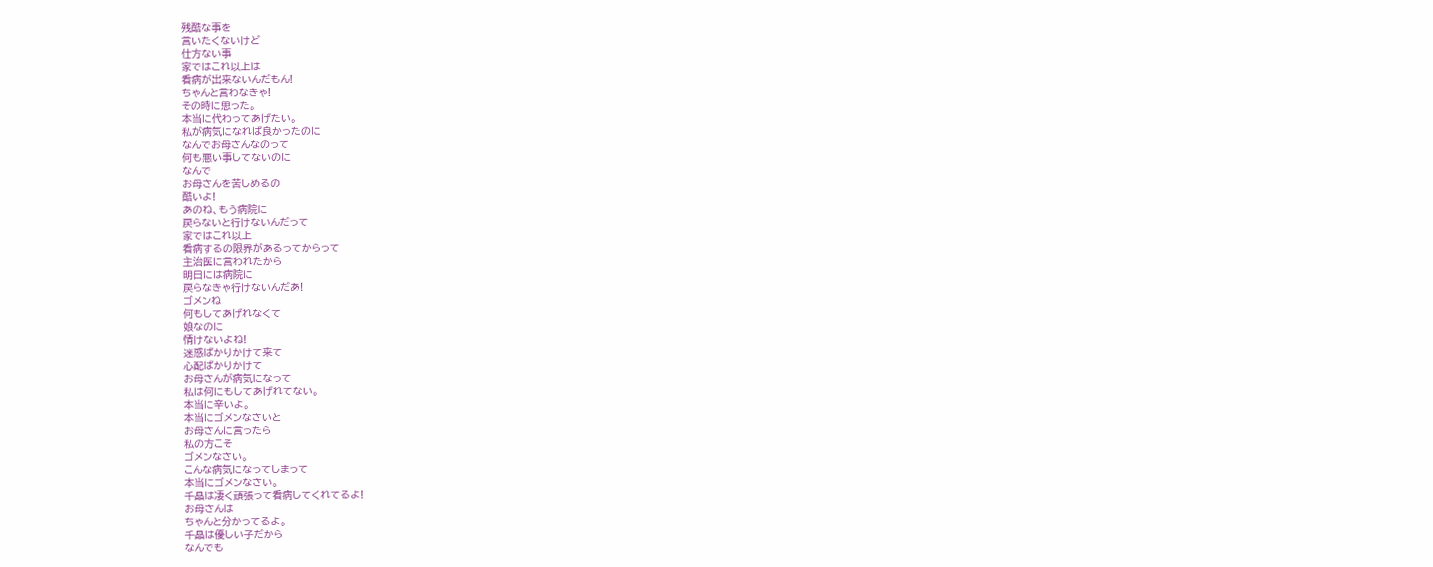残酷な事を
言いたくないけど
仕方ない事
家ではこれ以上は
看病が出来ないんだもん!
ちゃんと言わなきゃ!
その時に思った。
本当に代わってあげたい。
私が病気になれば良かったのに
なんでお母さんなのって
何も悪い事してないのに
なんで
お母さんを苦しめるの
酷いよ!
あのね、もう病院に
戻らないと行けないんだって
家ではこれ以上
看病するの限界があるってからって
主治医に言われたから
明日には病院に
戻らなきゃ行けないんだあ!
ゴメンね
何もしてあげれなくて
娘なのに
情けないよね!
迷惑ばかりかけて来て
心配ばかりかけて
お母さんが病気になって
私は何にもしてあげれてない。
本当に辛いよ。
本当にゴメンなさいと
お母さんに言ったら
私の方こそ
ゴメンなさい。
こんな病気になってしまって
本当にゴメンなさい。
千晶は凄く頑張って看病してくれてるよ!
お母さんは
ちゃんと分かってるよ。
千晶は優しい子だから
なんでも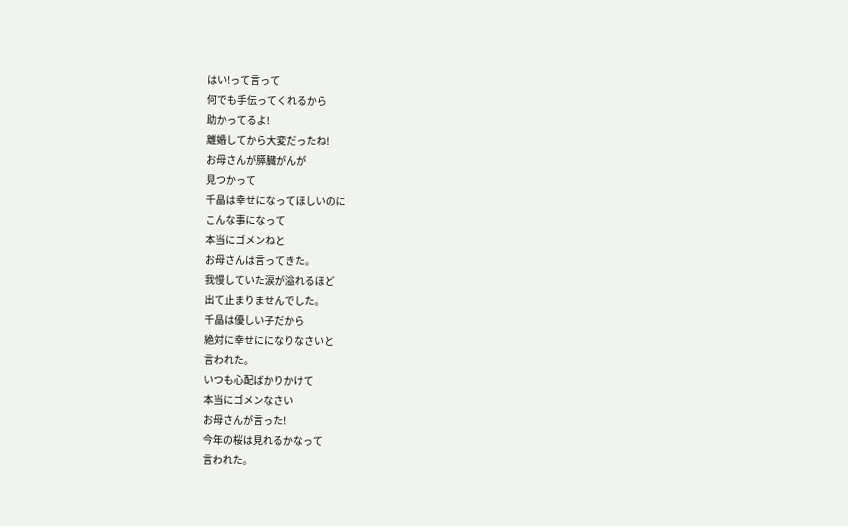はい!って言って
何でも手伝ってくれるから
助かってるよ!
離婚してから大変だったね!
お母さんが膵臓がんが
見つかって
千晶は幸せになってほしいのに
こんな事になって
本当にゴメンねと
お母さんは言ってきた。
我慢していた涙が溢れるほど
出て止まりませんでした。
千晶は優しい子だから
絶対に幸せにになりなさいと
言われた。
いつも心配ばかりかけて
本当にゴメンなさい
お母さんが言った!
今年の桜は見れるかなって
言われた。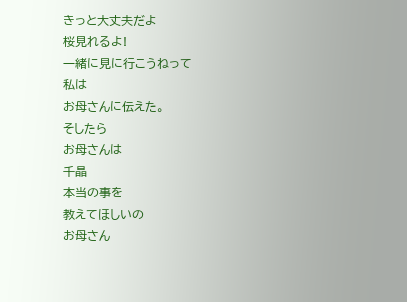きっと大丈夫だよ
桜見れるよ!
一緒に見に行こうねって
私は
お母さんに伝えた。
そしたら
お母さんは
千晶
本当の事を
教えてほしいの
お母さん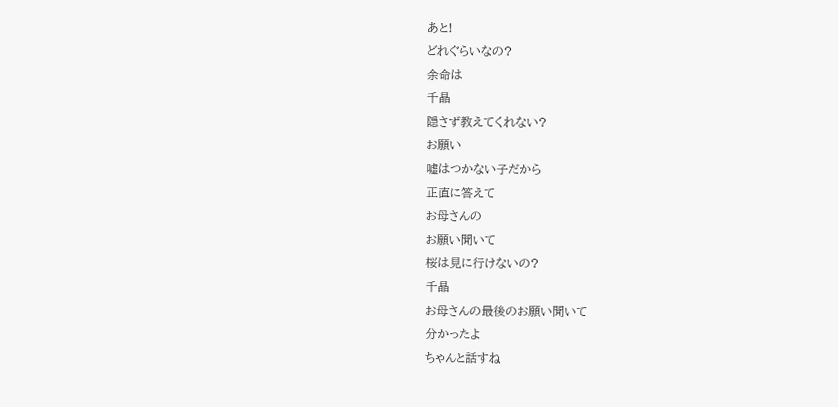あと!
どれぐらいなの?
余命は
千晶
隠さず教えてくれない?
お願い
嘘はつかない子だから
正直に答えて
お母さんの
お願い聞いて
桜は見に行けないの?
千晶
お母さんの最後のお願い聞いて
分かったよ
ちゃんと話すね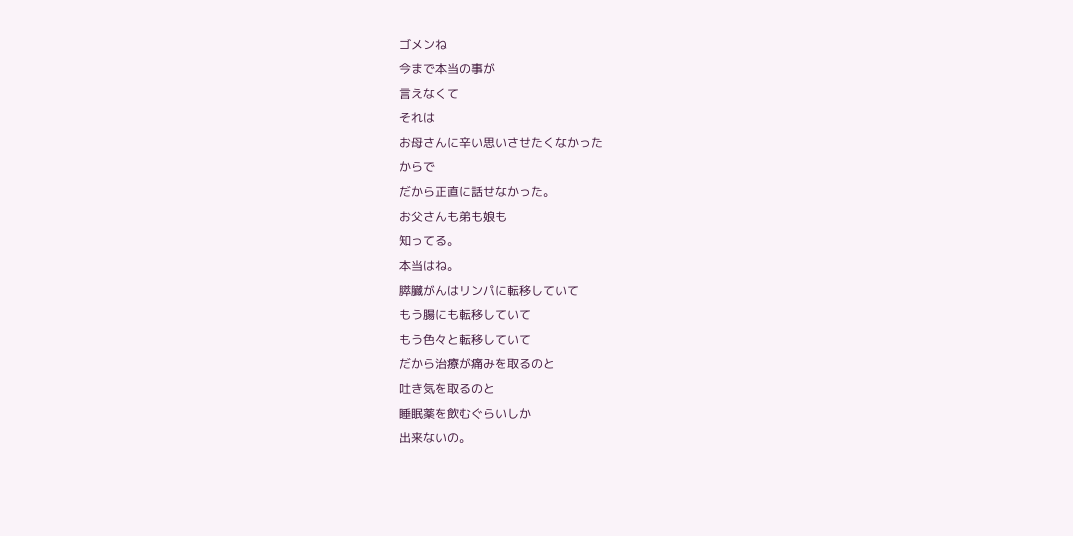ゴメンね
今まで本当の事が
言えなくて
それは
お母さんに辛い思いさせたくなかった
からで
だから正直に話せなかった。
お父さんも弟も娘も
知ってる。
本当はね。
膵臓がんはリンパに転移していて
もう腸にも転移していて
もう色々と転移していて
だから治療が痛みを取るのと
吐き気を取るのと
睡眠薬を飲むぐらいしか
出来ないの。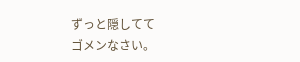ずっと隠してて
ゴメンなさい。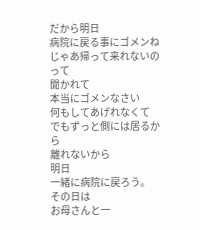だから明日
病院に戻る事にゴメンね
じゃあ帰って来れないのって
聞かれて
本当にゴメンなさい
何もしてあげれなくて
でもずっと側には居るから
離れないから
明日
一緒に病院に戻ろう。
その日は
お母さんと一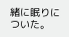緒に眠りについた。